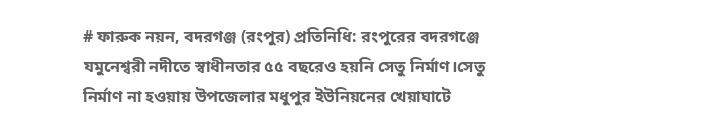# ফারুক নয়ন, বদরগঞ্জ (রংপুর) প্রতিনিধি: রংপুরের বদরগঞ্জে যমুনেশ্বরী নদীতে স্বাধীনতার ৫৫ বছরেও হয়নি সেতু নির্মাণ।সেতু নির্মাণ না হওয়ায় উপজেলার মধুপুর ইউনিয়নের খেয়াঘাটে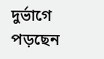দুর্ভাগে পড়ছেন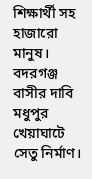শিক্ষার্থী সহ হাজারো মানুষ। বদরগঞ্জ বাসীর দাবি মধুপুর খেয়াঘাটে সেতু নির্মাণ।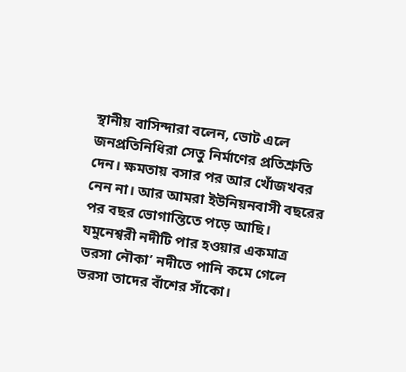স্থানীয় বাসিন্দারা বলেন, ভোট এলে জনপ্রতিনিধিরা সেতু নির্মাণের প্রতিশ্রুতি দেন। ক্ষমতায় বসার পর আর খোঁজখবর নেন না। আর আমরা ইউনিয়নবাসী বছরের পর বছর ভোগান্তিতে পড়ে আছি। যমুনেশ্বরী নদীটি পার হওয়ার একমাত্র ভরসা নৌকা’ নদীতে পানি কমে গেলে ভরসা তাদের বাঁশের সাঁকো।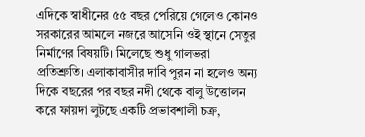এদিকে স্বাধীনের ৫৫ বছর পেরিয়ে গেলেও কোনও সরকারের আমলে নজরে আসেনি ওই স্থানে সেতুর নির্মাণের বিষয়টি। মিলেছে শুধু গালভরা প্রতিশ্রুতি। এলাকাবাসীর দাবি পুরন না হলেও অন্য দিকে বছরের পর বছর নদী থেকে বালু উত্তোলন করে ফায়দা লুটছে একটি প্রভাবশালী চক্র,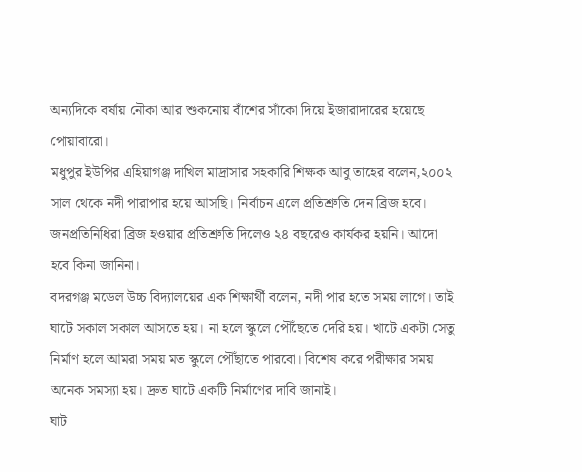অন্যদিকে বর্ষায় নৌকা আর শুকনোয় বাঁশের সাঁকো দিয়ে ইজারাদারের হয়েছে পোয়াবারো।
মধুপুর ইউপির এহিয়াগঞ্জ দাখিল মাদ্রাসার সহকারি শিক্ষক আবু তাহের বলেন,২০০২ সাল থেকে নদী পারাপার হয়ে আসছি। নির্বাচন এলে প্রতিশ্রুতি দেন ব্রিজ হবে। জনপ্রতিনিধিরা ব্রিজ হওয়ার প্রতিশ্রুতি দিলেও ২৪ বছরেও কার্যকর হয়নি। আদো হবে কিনা জানিনা।
বদরগঞ্জ মডেল উচ্চ বিদ্যালয়ের এক শিক্ষার্থী বলেন, নদী পার হতে সময় লাগে। তাই ঘাটে সকাল সকাল আসতে হয়। না হলে স্কুলে পৌঁছেতে দেরি হয়। খাটে একটা সেতু নির্মাণ হলে আমরা সময় মত স্কুলে পৌঁছাতে পারবো। বিশেষ করে পরীক্ষার সময় অনেক সমস্যা হয়। দ্রুত ঘাটে একটি নির্মাণের দাবি জানাই।
ঘাট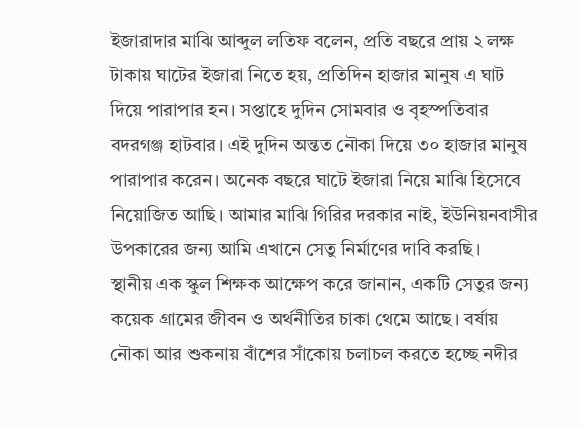ইজারাদার মাঝি আব্দুল লতিফ বলেন, প্রতি বছরে প্রায় ২ লক্ষ টাকায় ঘাটের ইজারা নিতে হয়, প্রতিদিন হাজার মানুষ এ ঘাট দিয়ে পারাপার হন। সপ্তাহে দুদিন সোমবার ও বৃহস্পতিবার বদরগঞ্জ হাটবার। এই দুদিন অন্তত নৌকা দিয়ে ৩০ হাজার মানুষ পারাপার করেন। অনেক বছরে ঘাটে ইজারা নিয়ে মাঝি হিসেবে নিয়োজিত আছি। আমার মাঝি গিরির দরকার নাই, ইউনিয়নবাসীর উপকারের জন্য আমি এখানে সেতু নির্মাণের দাবি করছি।
স্থানীয় এক স্কুল শিক্ষক আক্ষেপ করে জানান, একটি সেতুর জন্য কয়েক গ্রামের জীবন ও অর্থনীতির চাকা থেমে আছে। বর্ষায় নৌকা আর শুকনায় বাঁশের সাঁকোয় চলাচল করতে হচ্ছে নদীর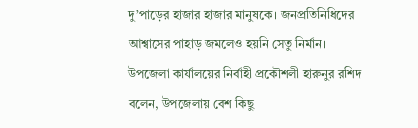দু’পাড়ের হাজার হাজার মানুষকে। জনপ্রতিনিধিদের আশ্বাসের পাহাড় জমলেও হয়নি সেতু নির্মান।
উপজেলা কার্যালয়ের নির্বাহী প্রকৌশলী হারুনুর রশিদ বলেন, উপজেলায় বেশ কিছু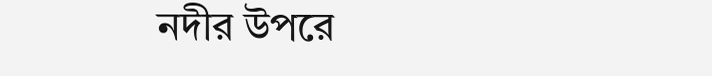নদীর উপরে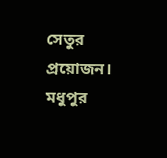সেতুর প্রয়োজন। মধুপুর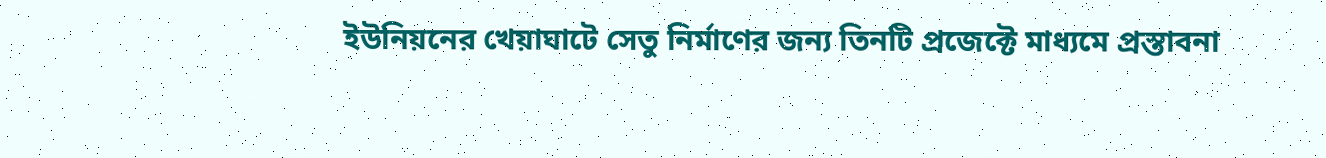ইউনিয়নের খেয়াঘাটে সেতু নির্মাণের জন্য তিনটি প্রজেক্টে মাধ্যমে প্রস্তাবনা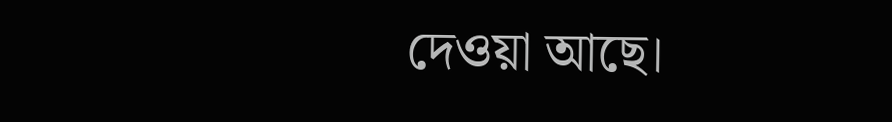দেওয়া আছে।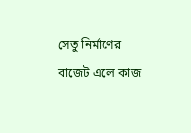সেতু নির্মাণের বাজেট এলে কাজ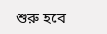শুরু হবে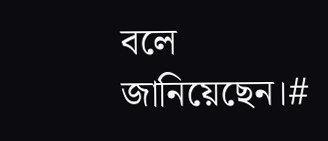বলে জানিয়েছেন।#